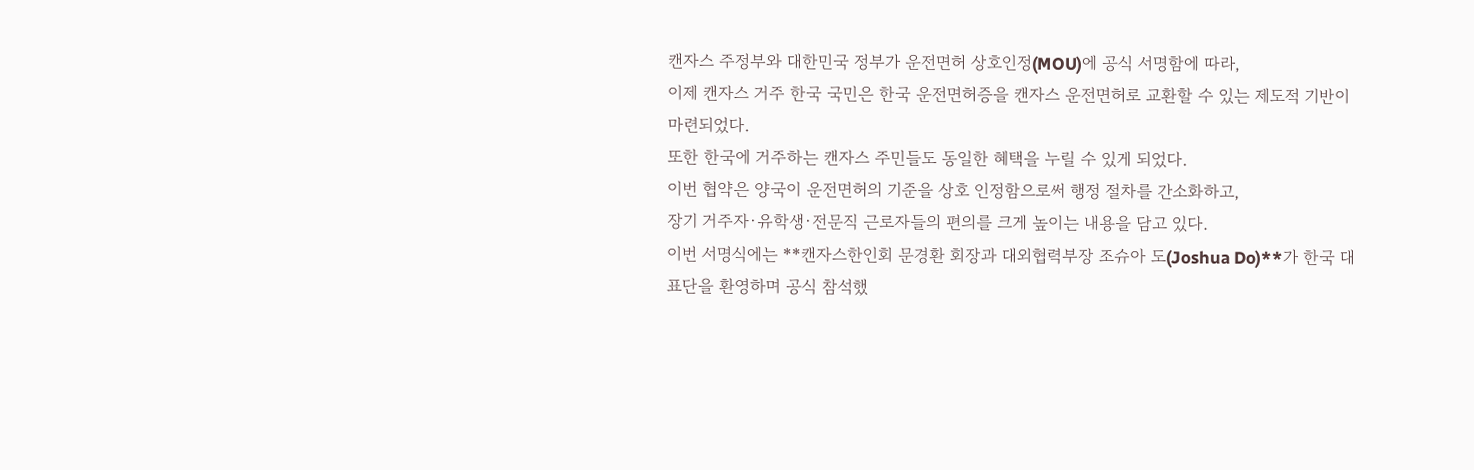캔자스 주정부와 대한민국 정부가 운전면허 상호인정(MOU)에 공식 서명함에 따라,
이제 캔자스 거주 한국 국민은 한국 운전면허증을 캔자스 운전면허로 교환할 수 있는 제도적 기반이 마련되었다.
또한 한국에 거주하는 캔자스 주민들도 동일한 혜택을 누릴 수 있게 되었다.
이번 협약은 양국이 운전면허의 기준을 상호 인정함으로써 행정 절차를 간소화하고,
장기 거주자·유학생·전문직 근로자들의 편의를 크게 높이는 내용을 담고 있다.
이번 서명식에는 **캔자스한인회 문경환 회장과 대외협력부장 조슈아 도(Joshua Do)**가 한국 대표단을 환영하며 공식 참석했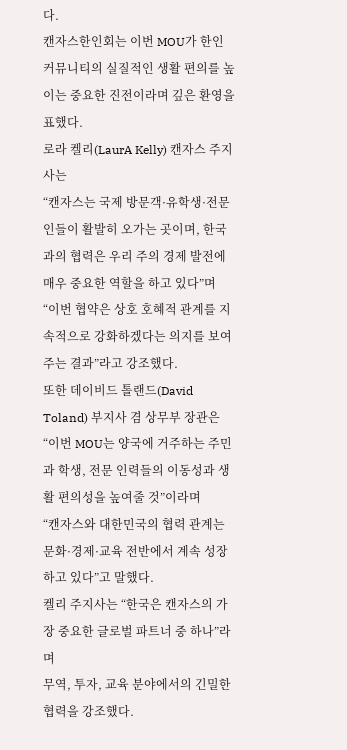다.
캔자스한인회는 이번 MOU가 한인 커뮤니티의 실질적인 생활 편의를 높이는 중요한 진전이라며 깊은 환영을 표했다.
로라 켈리(LaurA Kelly) 캔자스 주지사는
“캔자스는 국제 방문객·유학생·전문인들이 활발히 오가는 곳이며, 한국과의 협력은 우리 주의 경제 발전에 매우 중요한 역할을 하고 있다”며
“이번 협약은 상호 호혜적 관계를 지속적으로 강화하겠다는 의지를 보여주는 결과”라고 강조했다.
또한 데이비드 톨랜드(David Toland) 부지사 겸 상무부 장관은
“이번 MOU는 양국에 거주하는 주민과 학생, 전문 인력들의 이동성과 생활 편의성을 높여줄 것”이라며
“캔자스와 대한민국의 협력 관계는 문화·경제·교육 전반에서 계속 성장하고 있다”고 말했다.
켈리 주지사는 “한국은 캔자스의 가장 중요한 글로벌 파트너 중 하나”라며
무역, 투자, 교육 분야에서의 긴밀한 협력을 강조했다.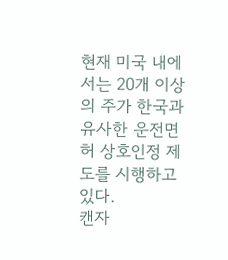현재 미국 내에서는 20개 이상의 주가 한국과 유사한 운전면허 상호인정 제도를 시행하고 있다.
캔자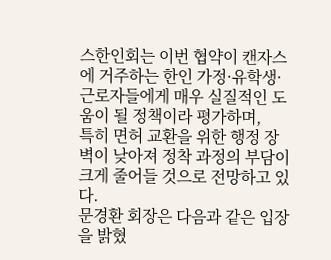스한인회는 이번 협약이 캔자스에 거주하는 한인 가정·유학생·근로자들에게 매우 실질적인 도움이 될 정책이라 평가하며,
특히 면허 교환을 위한 행정 장벽이 낮아져 정착 과정의 부담이 크게 줄어들 것으로 전망하고 있다.
문경환 회장은 다음과 같은 입장을 밝혔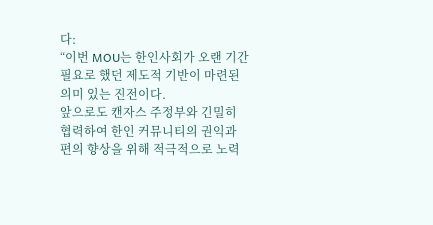다:
“이번 MOU는 한인사회가 오랜 기간 필요로 했던 제도적 기반이 마련된 의미 있는 진전이다.
앞으로도 캔자스 주정부와 긴밀히 협력하여 한인 커뮤니티의 권익과 편의 향상을 위해 적극적으로 노력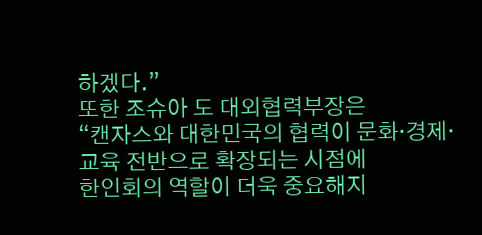하겠다.”
또한 조슈아 도 대외협력부장은
“캔자스와 대한민국의 협력이 문화·경제·교육 전반으로 확장되는 시점에
한인회의 역할이 더욱 중요해지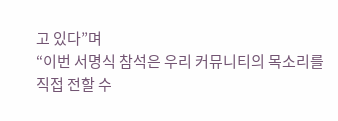고 있다”며
“이번 서명식 참석은 우리 커뮤니티의 목소리를 직접 전할 수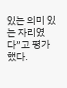있는 의미 있는 자리였다”고 평가했다.